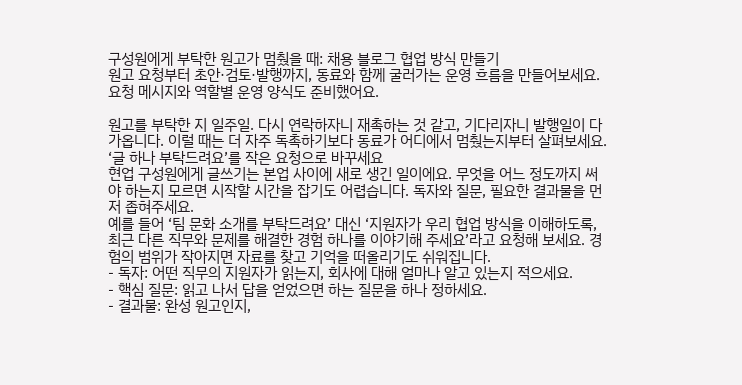구성원에게 부탁한 원고가 멈췄을 때: 채용 블로그 협업 방식 만들기
원고 요청부터 초안·검토·발행까지, 동료와 함께 굴러가는 운영 흐름을 만들어보세요. 요청 메시지와 역할별 운영 양식도 준비했어요.

원고를 부탁한 지 일주일. 다시 연락하자니 재촉하는 것 같고, 기다리자니 발행일이 다가옵니다. 이럴 때는 더 자주 독촉하기보다 동료가 어디에서 멈췄는지부터 살펴보세요.
‘글 하나 부탁드려요’를 작은 요청으로 바꾸세요
현업 구성원에게 글쓰기는 본업 사이에 새로 생긴 일이에요. 무엇을 어느 정도까지 써야 하는지 모르면 시작할 시간을 잡기도 어렵습니다. 독자와 질문, 필요한 결과물을 먼저 좁혀주세요.
예를 들어 ‘팀 문화 소개를 부탁드려요’ 대신 ‘지원자가 우리 협업 방식을 이해하도록, 최근 다른 직무와 문제를 해결한 경험 하나를 이야기해 주세요’라고 요청해 보세요. 경험의 범위가 작아지면 자료를 찾고 기억을 떠올리기도 쉬워집니다.
- 독자: 어떤 직무의 지원자가 읽는지, 회사에 대해 얼마나 알고 있는지 적으세요.
- 핵심 질문: 읽고 나서 답을 얻었으면 하는 질문을 하나 정하세요.
- 결과물: 완성 원고인지,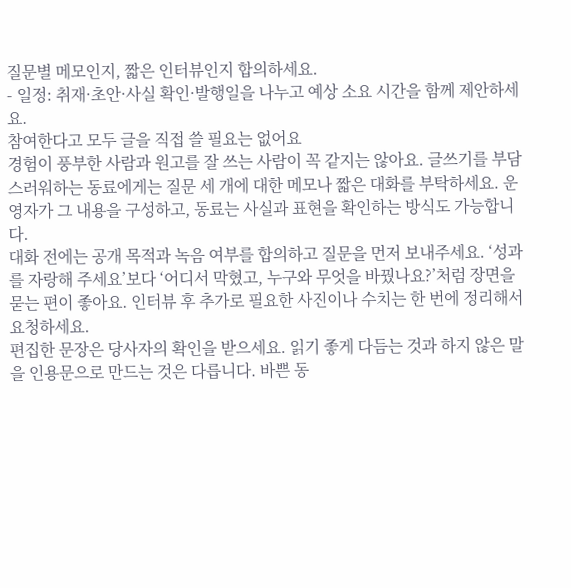질문별 메모인지, 짧은 인터뷰인지 합의하세요.
- 일정: 취재·초안·사실 확인·발행일을 나누고 예상 소요 시간을 함께 제안하세요.
참여한다고 모두 글을 직접 쓸 필요는 없어요
경험이 풍부한 사람과 원고를 잘 쓰는 사람이 꼭 같지는 않아요. 글쓰기를 부담스러워하는 동료에게는 질문 세 개에 대한 메모나 짧은 대화를 부탁하세요. 운영자가 그 내용을 구성하고, 동료는 사실과 표현을 확인하는 방식도 가능합니다.
대화 전에는 공개 목적과 녹음 여부를 합의하고 질문을 먼저 보내주세요. ‘성과를 자랑해 주세요’보다 ‘어디서 막혔고, 누구와 무엇을 바꿨나요?’처럼 장면을 묻는 편이 좋아요. 인터뷰 후 추가로 필요한 사진이나 수치는 한 번에 정리해서 요청하세요.
편집한 문장은 당사자의 확인을 받으세요. 읽기 좋게 다듬는 것과 하지 않은 말을 인용문으로 만드는 것은 다릅니다. 바쁜 동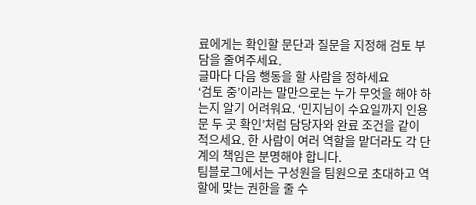료에게는 확인할 문단과 질문을 지정해 검토 부담을 줄여주세요.
글마다 다음 행동을 할 사람을 정하세요
‘검토 중’이라는 말만으로는 누가 무엇을 해야 하는지 알기 어려워요. ‘민지님이 수요일까지 인용문 두 곳 확인’처럼 담당자와 완료 조건을 같이 적으세요. 한 사람이 여러 역할을 맡더라도 각 단계의 책임은 분명해야 합니다.
팀블로그에서는 구성원을 팀원으로 초대하고 역할에 맞는 권한을 줄 수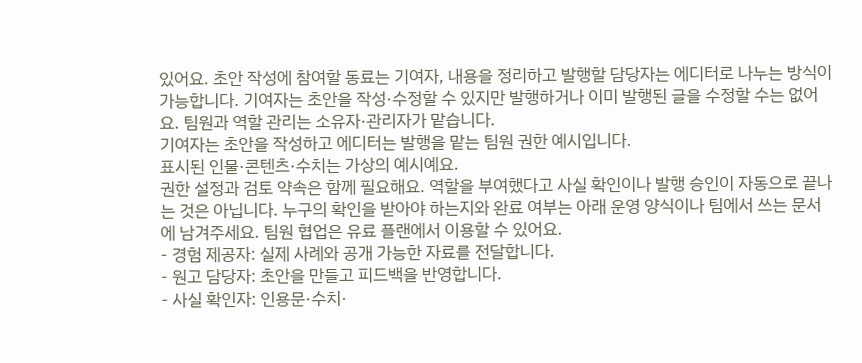있어요. 초안 작성에 참여할 동료는 기여자, 내용을 정리하고 발행할 담당자는 에디터로 나누는 방식이 가능합니다. 기여자는 초안을 작성·수정할 수 있지만 발행하거나 이미 발행된 글을 수정할 수는 없어요. 팀원과 역할 관리는 소유자·관리자가 맡습니다.
기여자는 초안을 작성하고 에디터는 발행을 맡는 팀원 권한 예시입니다.
표시된 인물·콘텐츠·수치는 가상의 예시예요.
권한 설정과 검토 약속은 함께 필요해요. 역할을 부여했다고 사실 확인이나 발행 승인이 자동으로 끝나는 것은 아닙니다. 누구의 확인을 받아야 하는지와 완료 여부는 아래 운영 양식이나 팀에서 쓰는 문서에 남겨주세요. 팀원 협업은 유료 플랜에서 이용할 수 있어요.
- 경험 제공자: 실제 사례와 공개 가능한 자료를 전달합니다.
- 원고 담당자: 초안을 만들고 피드백을 반영합니다.
- 사실 확인자: 인용문·수치·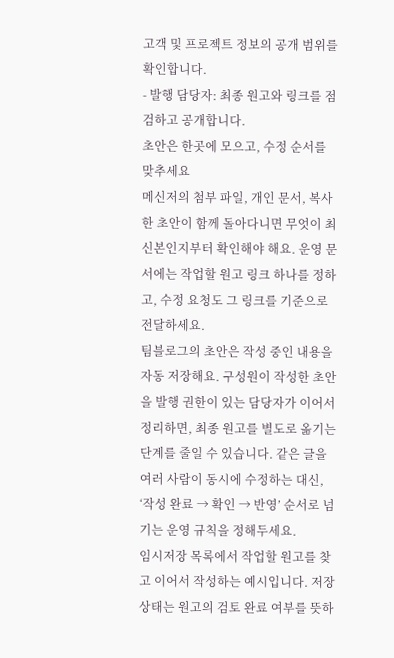고객 및 프로젝트 정보의 공개 범위를 확인합니다.
- 발행 담당자: 최종 원고와 링크를 점검하고 공개합니다.
초안은 한곳에 모으고, 수정 순서를 맞추세요
메신저의 첨부 파일, 개인 문서, 복사한 초안이 함께 돌아다니면 무엇이 최신본인지부터 확인해야 해요. 운영 문서에는 작업할 원고 링크 하나를 정하고, 수정 요청도 그 링크를 기준으로 전달하세요.
팀블로그의 초안은 작성 중인 내용을 자동 저장해요. 구성원이 작성한 초안을 발행 권한이 있는 담당자가 이어서 정리하면, 최종 원고를 별도로 옮기는 단계를 줄일 수 있습니다. 같은 글을 여러 사람이 동시에 수정하는 대신, ‘작성 완료 → 확인 → 반영’ 순서로 넘기는 운영 규칙을 정해두세요.
임시저장 목록에서 작업할 원고를 찾고 이어서 작성하는 예시입니다. 저장 상태는 원고의 검토 완료 여부를 뜻하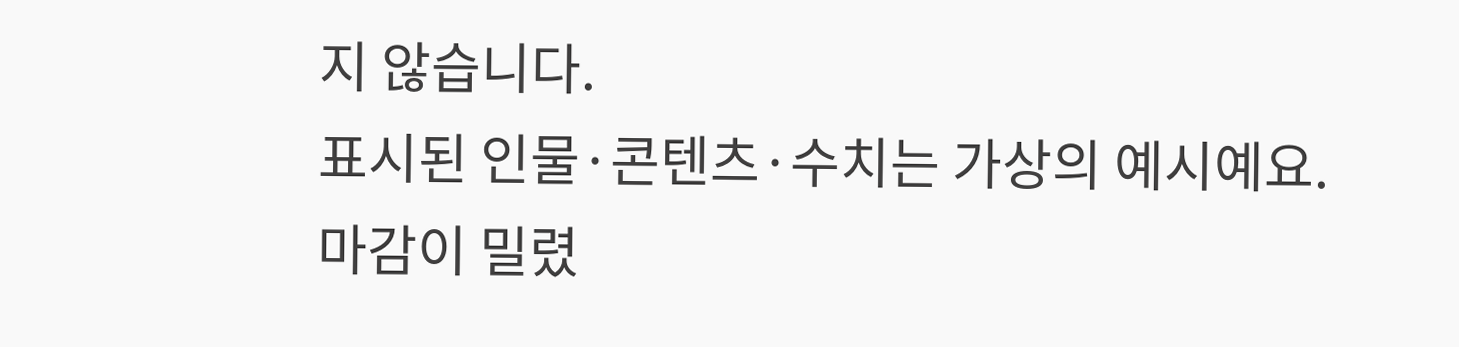지 않습니다.
표시된 인물·콘텐츠·수치는 가상의 예시예요.
마감이 밀렸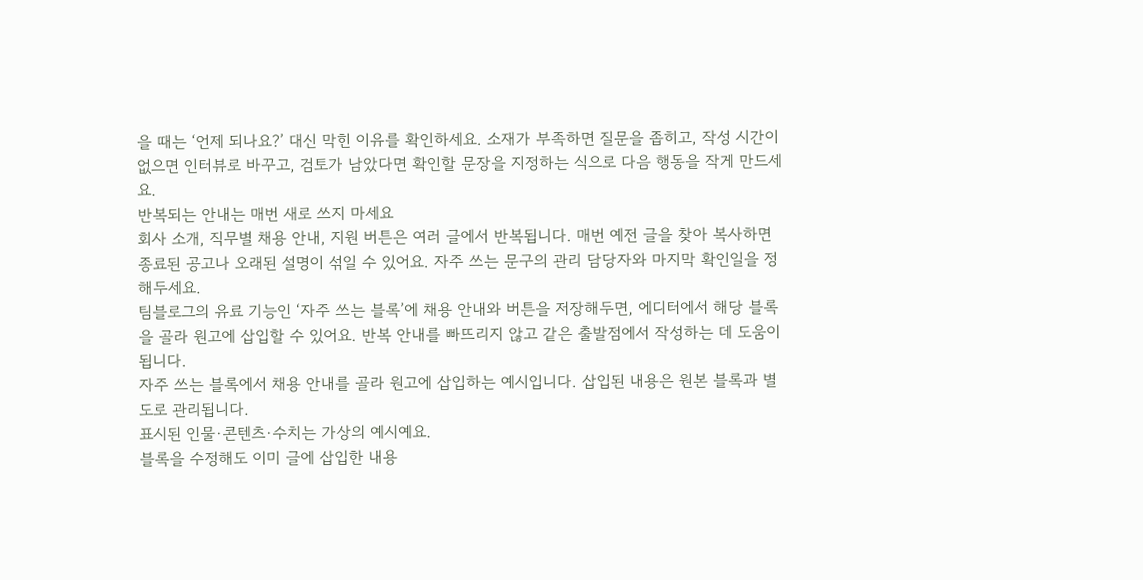을 때는 ‘언제 되나요?’ 대신 막힌 이유를 확인하세요. 소재가 부족하면 질문을 좁히고, 작성 시간이 없으면 인터뷰로 바꾸고, 검토가 남았다면 확인할 문장을 지정하는 식으로 다음 행동을 작게 만드세요.
반복되는 안내는 매번 새로 쓰지 마세요
회사 소개, 직무별 채용 안내, 지원 버튼은 여러 글에서 반복됩니다. 매번 예전 글을 찾아 복사하면 종료된 공고나 오래된 설명이 섞일 수 있어요. 자주 쓰는 문구의 관리 담당자와 마지막 확인일을 정해두세요.
팀블로그의 유료 기능인 ‘자주 쓰는 블록’에 채용 안내와 버튼을 저장해두면, 에디터에서 해당 블록을 골라 원고에 삽입할 수 있어요. 반복 안내를 빠뜨리지 않고 같은 출발점에서 작성하는 데 도움이 됩니다.
자주 쓰는 블록에서 채용 안내를 골라 원고에 삽입하는 예시입니다. 삽입된 내용은 원본 블록과 별도로 관리됩니다.
표시된 인물·콘텐츠·수치는 가상의 예시예요.
블록을 수정해도 이미 글에 삽입한 내용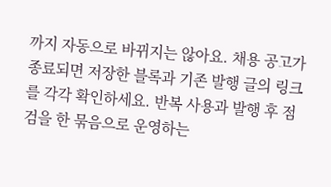까지 자동으로 바뀌지는 않아요. 채용 공고가 종료되면 저장한 블록과 기존 발행 글의 링크를 각각 확인하세요. 반복 사용과 발행 후 점검을 한 묶음으로 운영하는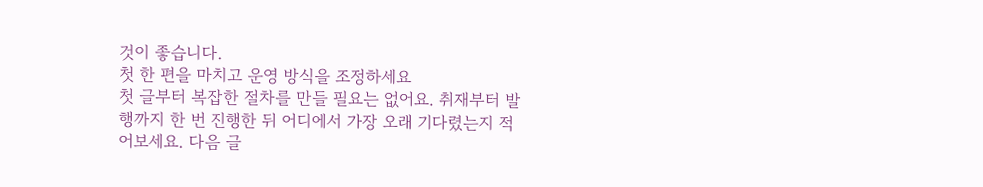것이 좋습니다.
첫 한 편을 마치고 운영 방식을 조정하세요
첫 글부터 복잡한 절차를 만들 필요는 없어요. 취재부터 발행까지 한 번 진행한 뒤 어디에서 가장 오래 기다렸는지 적어보세요. 다음 글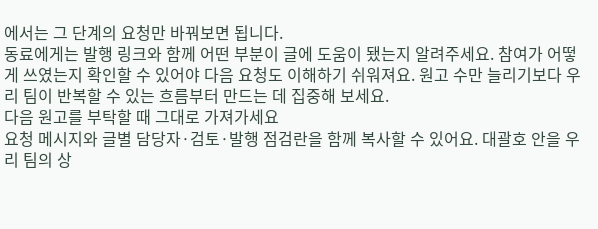에서는 그 단계의 요청만 바꿔보면 됩니다.
동료에게는 발행 링크와 함께 어떤 부분이 글에 도움이 됐는지 알려주세요. 참여가 어떻게 쓰였는지 확인할 수 있어야 다음 요청도 이해하기 쉬워져요. 원고 수만 늘리기보다 우리 팀이 반복할 수 있는 흐름부터 만드는 데 집중해 보세요.
다음 원고를 부탁할 때 그대로 가져가세요
요청 메시지와 글별 담당자·검토·발행 점검란을 함께 복사할 수 있어요. 대괄호 안을 우리 팀의 상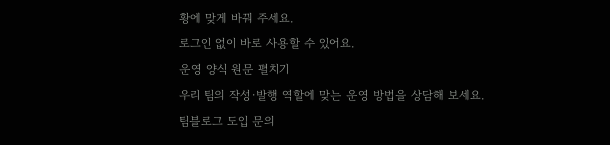황에 맞게 바꿔 주세요.
로그인 없이 바로 사용할 수 있어요.
운영 양식 원문 펼치기
우리 팀의 작성·발행 역할에 맞는 운영 방법을 상담해 보세요.
팀블로그 도입 문의